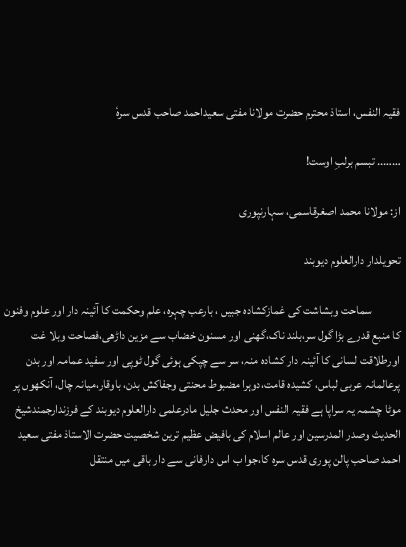فقیہ النفس، استاذ محترم حضرت مولانا مفتی سعیداحمد صاحب قدس سرہٗ

…….. تبسم برلبِ اوست!

از: مولانا محمد اصغرقاسمی، سہارنپوری

تحویلدار دارالعلوم دیوبند

            سماحت وبشاشت کی غمازکشادہ جبیں ، بارعب چہرہ، علم وحکمت کا آئینہ دار اور علوم وفنون کا منبع قدرے بڑا گول سر،بلند ناک،گھنی اور مسنون خضاب سے مزین داڑھی،فصاحت وبلا غت اورطلاقت لسانی کا آئینہ دار کشادہ منہ، سر سے چپکی ہوئی گول ٹوپی اور سفید عمامہ اور بدن پرعالمانہ عربی لباس، کشیدہ قامت،دوہرا مضبوط محنتی وجفاکش بدن، باوقار،میانہ چال، آنکھوں پر موٹا چشمہ یہ سراپا ہے فقیہ النفس اور محدث جلیل مادرعلمی دارالعلوم دیوبند کے فرزندارجمندشیخ الحدیث وصدر المدرسین اور عالم اسلام کی بافیض عظیم ترین شخصیت حضرت الاستاذ مفتی سعید احمد صاحب پالن پوری قدس سرہ کا،جوا ب اس دارفانی سے دار باقی میں منتقل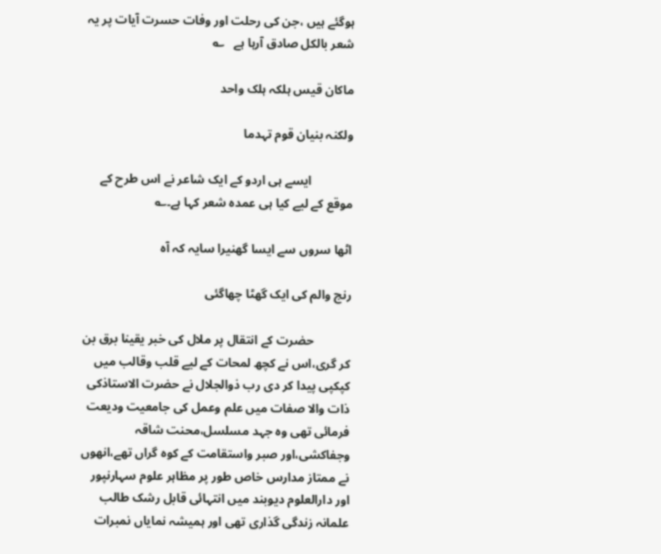ہوگئے ہیں ،جن کی رحلت اور وفات حسرت آیات پر یہ شعر بالکل صادق آرہا ہے   ؎

ماکان قیس ہلکہ ہلک واحد

ولکنہ بنیان قوم تہدما

             ایسے ہی اردو کے ایک شاعر نے اس طرح کے موقع کے لیے کیا ہی عمدہ شعر کہا ہے۔؎

اٹھا سروں سے ایسا گھنیرا سایہ کہ آہ

رنج والم کی ایک گھٹا چھاگئی

            حضرت کے انتقال پر ملال کی خبر یقینا برق بن کر گری،اس نے کچھ لمحات کے لیے قلب وقالب میں کپکپی پیدا کر دی رب ذوالجلال نے حضرت الاستاذکی ذات والا صفات میں علم وعمل کی جامعیت ودیعت فرمائی تھی وہ جہد مسلسل،محنت شاقہ وجفاکشی،اور صبر واستقامت کے کوہ گراں تھے،انھوں نے ممتاز مدارس خاص طور پر مظاہر علوم سہارنپور اور دارالعلوم دیوبند میں انتہائی قابل رشک طالب علمانہ زندگی گذاری تھی اور ہمیشہ نمایاں نمبرات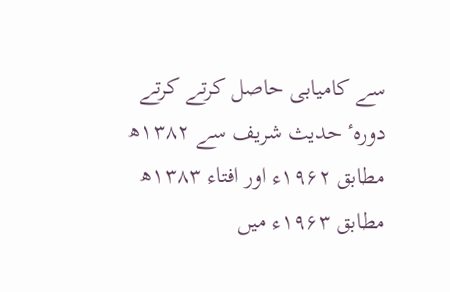سے کامیابی حاصل کرتے کرتے دورہٴ حدیث شریف سے ۱۳۸۲ھ مطابق ۱۹۶۲ء اور افتاء ۱۳۸۳ھ مطابق ۱۹۶۳ء میں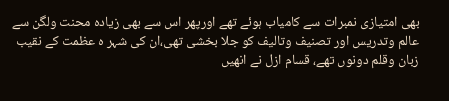بھی امتیازی نمبرات سے کامیاب ہوئے تھے اورپھر اس سے بھی زیادہ محنت ولگن سے عالم وتدریس اور تصنیف وتالیف کو جلا بخشی تھی،ان کی شہر ہ عظمت کے نقیب زبان وقلم دونوں تھے، قسام ازل نے انھیں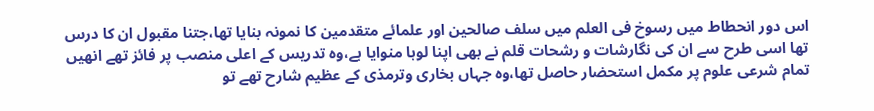اس دور انحطاط میں رسوخ فی العلم میں سلف صالحین اور علمائے متقدمین کا نمونہ بنایا تھا،جتنا مقبول ان کا درس تھا اسی طرح سے ان کی نگارشات و رشحات قلم نے بھی اپنا لوہا منوایا ہے،وہ تدریس کے اعلی منصب پر فائز تھے انھیں تمام شرعی علوم پر مکمل استحضار حاصل تھا،وہ جہاں بخاری وترمذی کے عظیم شارح تھے تو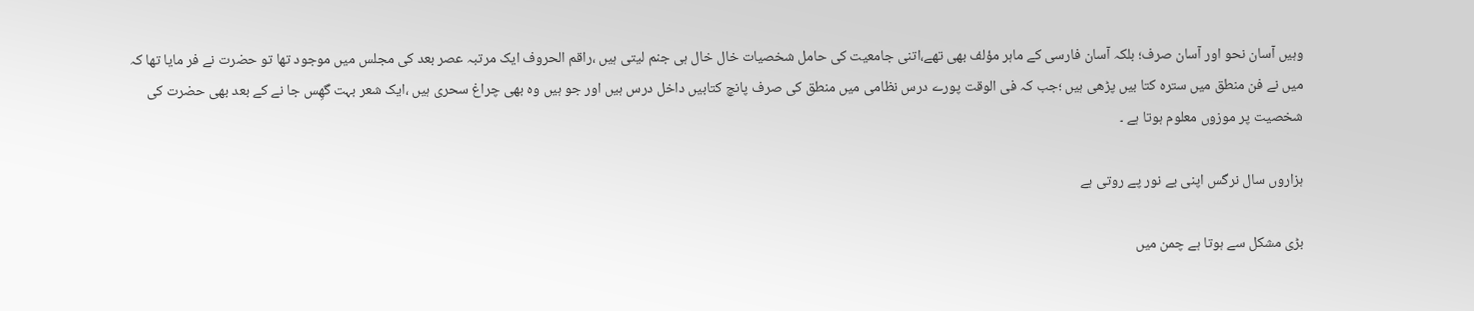وہیں آسان نحو اور آسان صرف؛ بلکہ آسان فارسی کے ماہر مؤلف بھی تھے،اتنی جامعیت کی حامل شخصیات خال خال ہی جنم لیتی ہیں ،راقم الحروف ایک مرتبہ عصر بعد کی مجلس میں موجود تھا تو حضرت نے فر مایا تھا کہ میں نے فن منطق میں سترہ کتا بیں پڑھی ہیں ؛جب کہ فی الوقت پورے درس نظامی میں منطق کی صرف پانچ کتابیں داخل درس ہیں اور جو ہیں وہ بھی چراغ سحری ہیں ،ایک شعر بہت گھِس جا نے کے بعد بھی حضرت کی شخصیت پر موزوں معلوم ہوتا ہے ۔

ہزاروں سال نرگس اپنی بے نور پے روتی ہے

بڑی مشکل سے ہوتا ہے چمن میں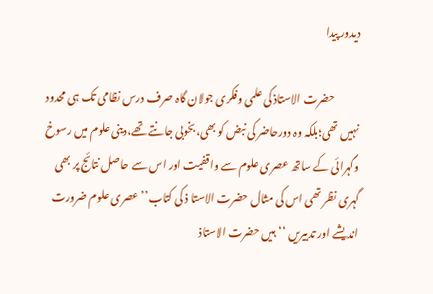دیدور پیدا

            حضرت الاستاذ کی علمی وفکری جولان گاہ صرف درس نظامی تک ہی محدود نہیں تھی؛بلکہ وہ دورحاضر کی نبض کو بھی،بخوبی جانتے تھے،دینی علوم میں رسوخ وگہرائی کے ساتھ عصری علوم سے واقفیت اور اس سے حاصل نتائج پر بھی گہری نظر تھی اس کی مثال حضرت الاستا ذ کی کتاب’’ عصری علوم ضرورت اندیشے اور تدبیریں ‘‘ہیں حضرت الاستاذ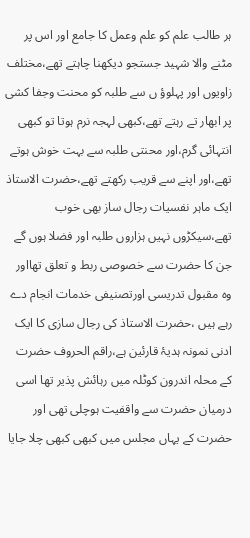ہر طالب علم کو علم وعمل کا جامع اور اس پر مٹنے والا شہید جستجو دیکھنا چاہتے تھے،مختلف زاویوں اور پہلوؤ ں سے طلبہ کو محنت وجفا کشی پر ابھار تے رہتے تھے،کبھی لہجہ نرم ہوتا تو کبھی انتہائی گرم،اور محنتی طلبہ سے بہت خوش ہوتے تھے،اور اپنے سے قریب رکھتے تھے،حضرت الاستاذ ایک ماہر نفسیات رجال ساز بھی خوب تھے،سیکڑوں نہیں ہزاروں طلبہ اور فضلا ہوں گے جن کا حضرت سے خصوصی ربط و تعلق تھااور وہ مقبول تدریسی اورتصنیفی خدمات انجام دے رہے ہیں ،حضرت الاستاذ کی رجال سازی کا ایک ادنی نمونہ ہدیۂ قارئین ہے،راقم الحروف حضرت کے محلہ اندرون کوٹلہ میں رہائش پذیر تھا اسی درمیان حضرت سے واقفیت ہوچلی تھی اور حضرت کے یہاں مجلس میں کبھی کبھی چلا جایا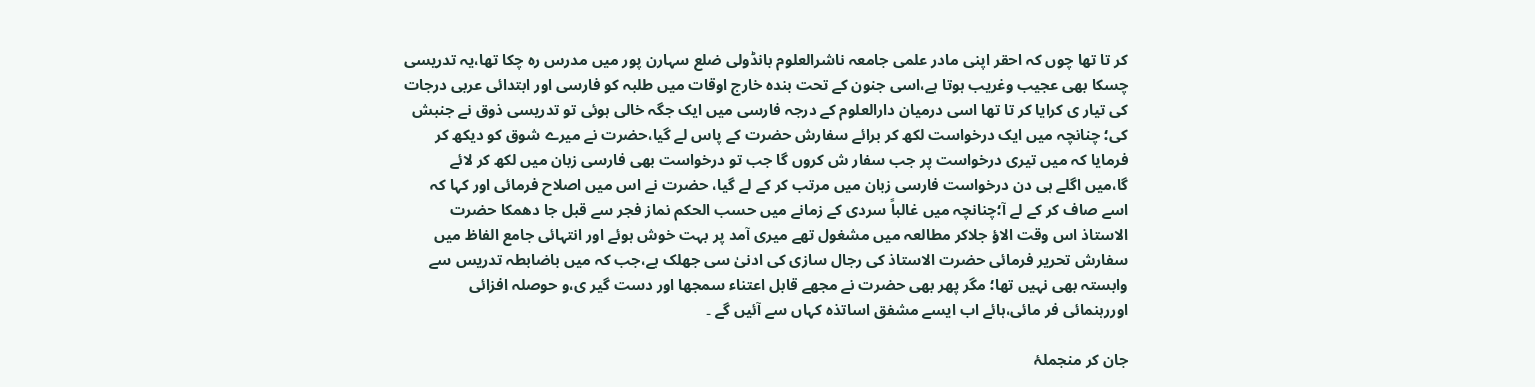کر تا تھا چوں کہ احقر اپنی مادر علمی جامعہ ناشرالعلوم بانڈولی ضلع سہارن پور میں مدرس رہ چکا تھا،یہ تدریسی چسکا بھی عجیب وغریب ہوتا ہے،اسی جنون کے تحت بندہ خارج اوقات میں طلبہ کو فارسی اور ابتدائی عربی درجات کی تیار ی کرایا کر تا تھا اسی درمیان دارالعلوم کے درجہ فارسی میں ایک جگہ خالی ہوئی تو تدریسی ذوق نے جنبش کی؛ چنانچہ میں ایک درخواست لکھ کر برائے سفارش حضرت کے پاس لے گیا،حضرت نے میرے شوق کو دیکھ کر فرمایا کہ میں تیری درخواست پر جب سفار ش کروں گا جب تو درخواست بھی فارسی زبان میں لکھ کر لائے گا،میں اگلے ہی دن درخواست فارسی زبان میں مرتب کر کے لے گیا، حضرت نے اس میں اصلاح فرمائی اور کہا کہ اسے صاف کر کے لے آ؛چنانچہ میں غالباً سردی کے زمانے میں حسب الحکم نماز فجر سے قبل جا دھمکا حضرت الاستاذ اس وقت الاؤ جلاکر مطالعہ میں مشغول تھے میری آمد پر بہت خوش ہوئے اور انتہائی جامع الفاظ میں سفارش تحریر فرمائی حضرت الاستاذ کی رجال سازی کی ادنیٰ سی جھلک ہے،جب کہ میں باضابطہ تدریس سے وابستہ بھی نہیں تھا؛ مگر پھر بھی حضرت نے مجھے قابل اعتناء سمجھا اور دست گیر ی،و حوصلہ افزائی اوررہنمائی فر مائی،ہائے اب ایسے مشفق اساتذہ کہاں سے آئیں گے ۔

جان کر منجملۂ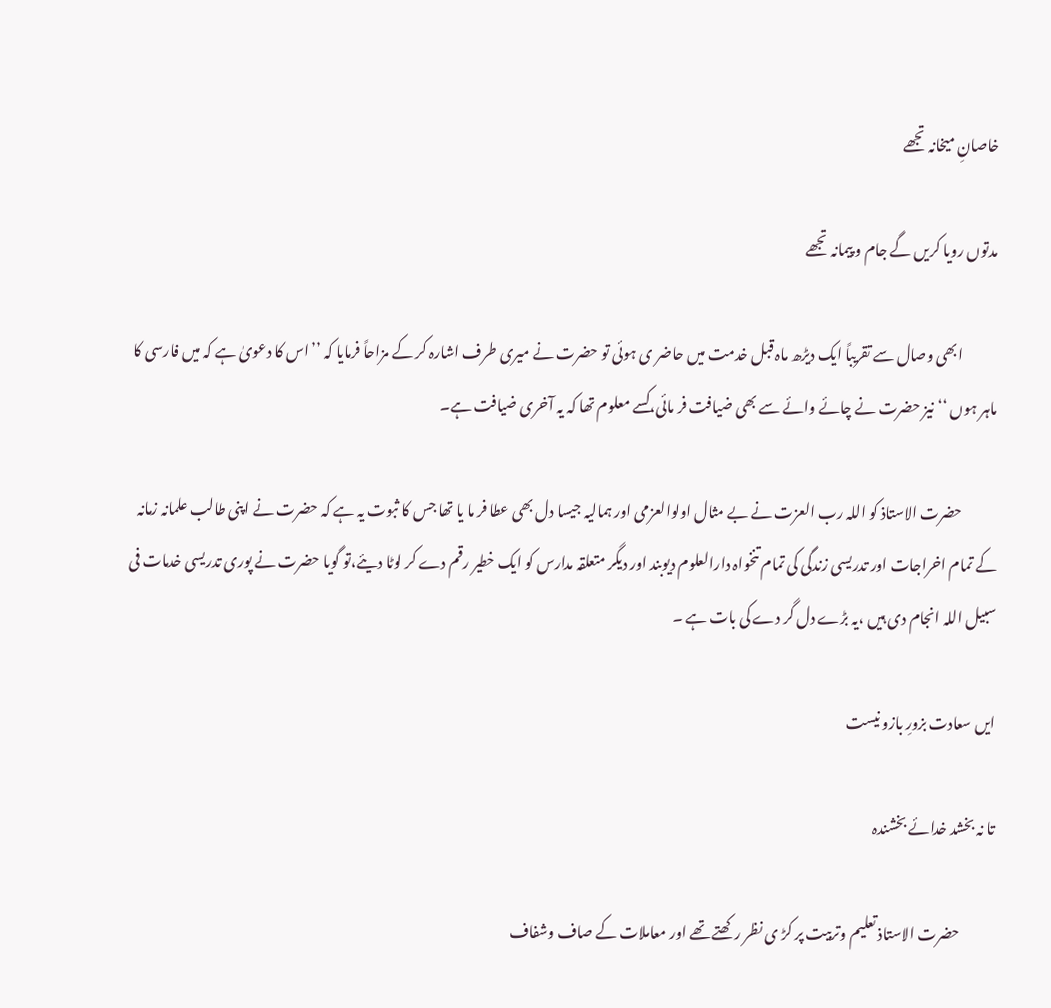خاصانِ میخانہ تجھے

مدتوں رویا کریں گے جام و پیمانہ تجھے

            ابھی وصال سے تقریباً ایک دیڑھ ماہ قبل خدمت میں حاضر ی ہوئی تو حضرت نے میری طرف اشارہ کر کے مزاحاً فرمایا کہ ’’اس کا دعویٰ ہے کہ میں فارسی کا ماہر ہوں ‘‘ نیز حضرت نے چائے وائے سے بھی ضیافت فر مائی،کسے معلوم تھا کہ یہ آخری ضیافت ہے۔

            حضرت الاستاذ کو اللہ رب العزت نے بے مثال اولوالعزمی اور ہمالیہ جیسا دل بھی عطا فر ما یا تھا جس کا ثبوت یہ ہے کہ حضرت نے اپنی طالب علمانہ زمانہ کے تمام اخراجات اور تدریسی زندگی کی تمام تنخواہ دارالعلوم دیوبند اور دیگر متعلقہ مدارس کو ایک خطیر رقم دے کر لوٹا دیئے،تو گویا حضرت نے پوری تدریسی خدمات فی سبیل اللہ انجام دی ہیں ،یہ بڑے دل گر دے کی بات ہے ۔

ایں سعادت بزورِ بازو نیست

تا نہ بخشد خدائے بخشندہ

            حضرت الاستاذ تعلیم وتربیت پر کڑ ی نظر رکھتے تھے اور معاملات کے صاف وشفاف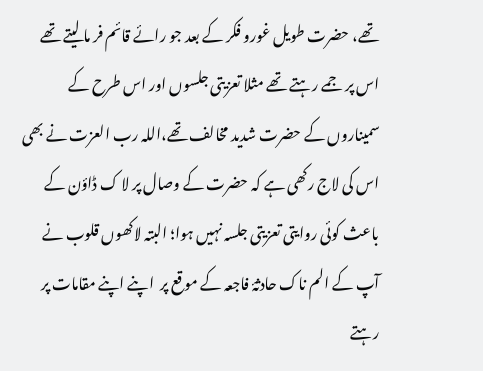تھے، حضرت طویل غورو فکر کے بعد جو رائے قائم فر ما لیتے تھے اس پر جمے رہتے تھے مثلا تعزیتی جلسوں اور اس طرح کے سمیناروں کے حضرت شدید مخالف تھے،اللہ رب العزت نے بھی اس کی لاج رکھی ہے کہ حضرت کے وصال پر لا ک ڈاؤن کے باعث کوئی روایتی تعزیتی جلسہ نہیں ہوا؛ البتہ لاکھوں قلوب نے آپ کے الم ناک حادثۂ فاجعہ کے موقع پر  اپنے اپنے مقامات پر رہتے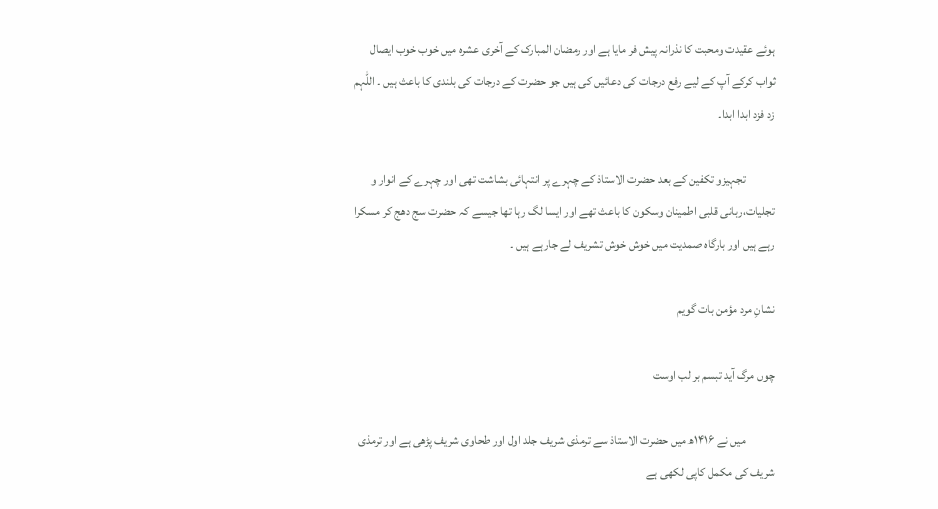ہوئے عقیدت ومحبت کا نذرانہ پیش فر مایا ہے اور رمضان المبارک کے آخری عشرہ میں خوب خوب ایصال ثواب کرکے آپ کے لیے رفع درجات کی دعائیں کی ہیں جو حضرت کے درجات کی بلندی کا باعث ہیں ۔ اللّٰہم زد فزد ابدا ابدا۔

            تجہیزو تکفین کے بعد حضرت الاستاذ کے چہرے پر انتہائی بشاشت تھی اور چہرے کے انوار و تجلیات،ربانی قلبی اطمینان وسکون کا باعث تھے اور ایسا لگ رہا تھا جیسے کہ حضرت سج دھج کر مسکرا رہے ہیں اور بارگاہ صمدیت میں خوش خوش تشریف لے جارہے ہیں ۔

نشانِ مرد مؤمن بات گویم

چوں مرگ آید تبسم بر لب اوست

            میں نے ۱۴۱۶ھ میں حضرت الاستاذ سے ترمذی شریف جلد اول اور طحاوی شریف پڑھی ہے اور ترمذی شریف کی مکمل کاپی لکھی ہے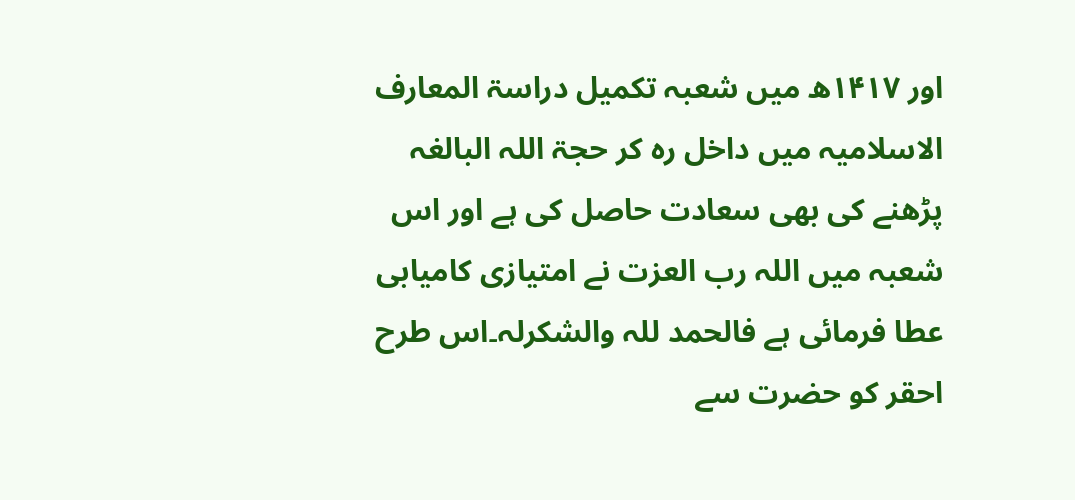اور ۱۴۱۷ھ میں شعبہ تکمیل دراسۃ المعارف الاسلامیہ میں داخل رہ کر حجۃ اللہ البالغہ پڑھنے کی بھی سعادت حاصل کی ہے اور اس شعبہ میں اللہ رب العزت نے امتیازی کامیابی عطا فرمائی ہے فالحمد للہ والشکرلہ۔اس طرح احقر کو حضرت سے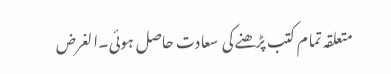متعلقہ تمام کتب پڑھنے کی سعادت حاصل ہوئی۔الغرض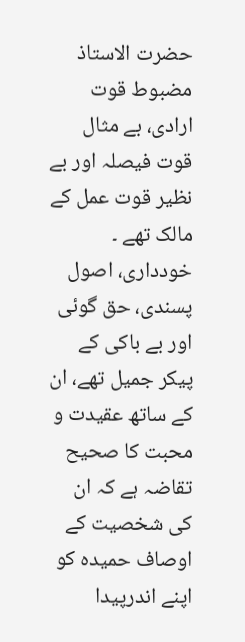حضرت الاستاذ مضبوط قوت ارادی، بے مثال قوت فیصلہ اور بے نظیر قوت عمل کے مالک تھے ۔ خودداری، اصول پسندی، حق گوئی اور بے باکی کے پیکر جمیل تھے، ان کے ساتھ عقیدت و محبت کا صحیح تقاضہ ہے کہ ان کی شخصیت کے اوصاف حمیدہ کو اپنے اندرپیدا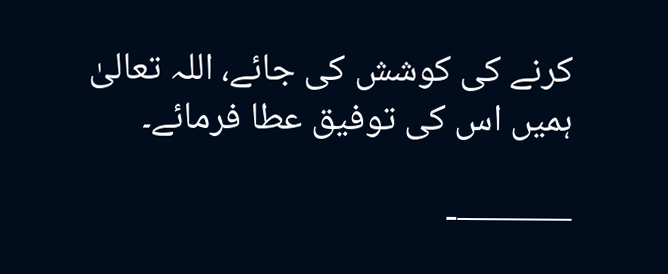کرنے کی کوشش کی جائے، اللہ تعالیٰ ہمیں اس کی توفیق عطا فرمائے۔

———-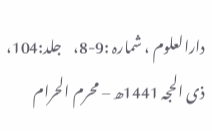دارالعلوم ، شمارہ :9-8،    جلد:104،  ذی الحجہ 1441ھ – محرم الحرام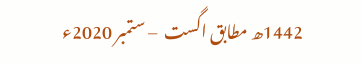1442ھ مطابق اگست  – ستمبر 2020ء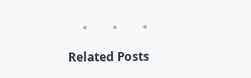٭           ٭           ٭

Related Posts